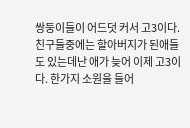쌍둥이들이 어드덧 커서 고3이다.친구들중에는 할아버지가 된애들도 있는데난 애가 늦어 이제 고3이다. 한가지 소원을 들어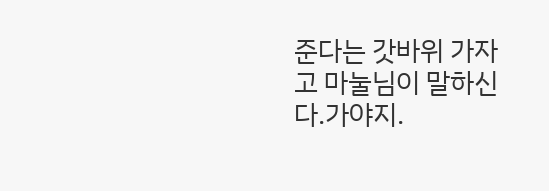준다는 갓바위 가자고 마눌님이 말하신다.가야지.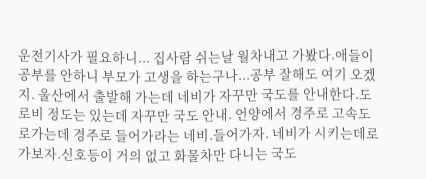운전기사가 필요하니... 집사람 쉬는날 월차내고 가봤다.애들이 공부를 안하니 부모가 고생을 하는구나...공부 잘해도 여기 오겠지. 울산에서 출발해 가는데 네비가 자꾸만 국도를 안내한다.도로비 정도는 있는데 자꾸만 국도 안내. 언양에서 경주로 고속도로가는데 경주로 들어가라는 네비.들어가자. 네비가 시키는데로 가보자.신호등이 거의 없고 화물차만 다니는 국도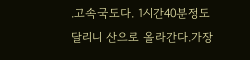.고속국도다. 1시간40분정도 달리니 산으로 올라간다.가장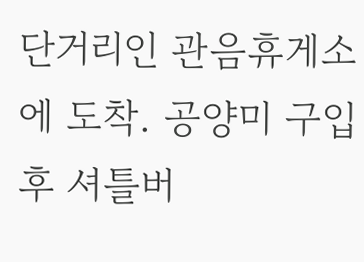단거리인 관음휴게소에 도착. 공양미 구입 후 셔틀버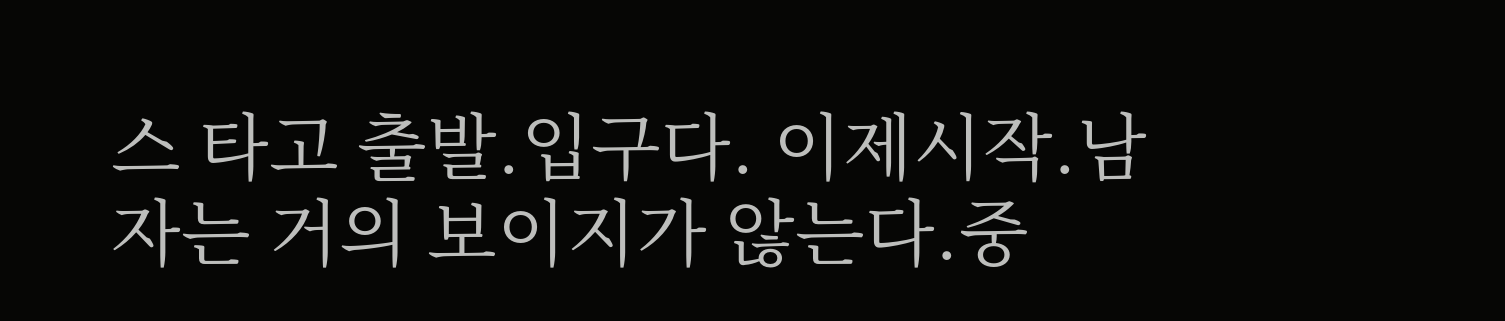스 타고 출발.입구다. 이제시작.남자는 거의 보이지가 않는다.중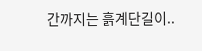간까지는 흙계단길이..